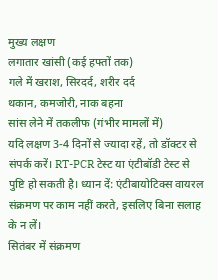मुख्य लक्षण
लगातार खांसी (कई हफ्तों तक)
गले में खराश, सिरदर्द, शरीर दर्द
थकान, कमजोरी, नाक बहना
सांस लेने में तकलीफ (गंभीर मामलों में)
यदि लक्षण 3-4 दिनों से ज्यादा रहें, तो डॉक्टर से संपर्क करें। RT-PCR टेस्ट या एंटीबॉडी टेस्ट से पुष्टि हो सकती है। ध्यान दें: एंटीबायोटिक्स वायरल संक्रमण पर काम नहीं करते, इसलिए बिना सलाह के न लें।
सितंबर में संक्रमण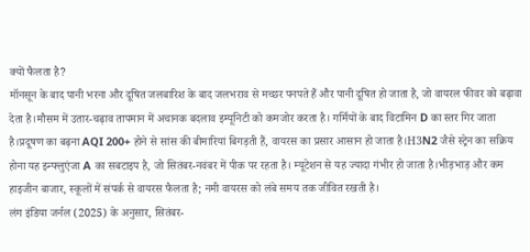क्यों फैलता है?
मॉनसून के बाद पानी भरना और दूषित जलबारिश के बाद जलभराव से मच्छर पनपते हैं और पानी दूषित हो जाता है, जो वायरल फीवर को बढ़ावा देता है।मौसम में उतार-चढ़ाव तापमान में अचानक बदलाव इम्यूनिटी को कमजोर करता है। गर्मियों के बाद विटामिन D का स्तर गिर जाता है।प्रदूषण का बढ़ना AQI 200+ होने से सांस की बीमारियां बिगड़ती हैं, वायरस का प्रसार आसान हो जाता है।H3N2 जैसे स्ट्रेन का सक्रिय होना यह इन्फ्लुएंजा A का सबटाइप है, जो सितंबर-नवंबर में पीक पर रहता है। म्यूटेशन से यह ज्यादा गंभीर हो जाता है।भीड़भाड़ और कम हाइजीन बाजार, स्कूलों में संपर्क से वायरस फैलता है; नमी वायरस को लंबे समय तक जीवित रखती है।
लंग इंडिया जर्नल (2025) के अनुसार, सितंबर-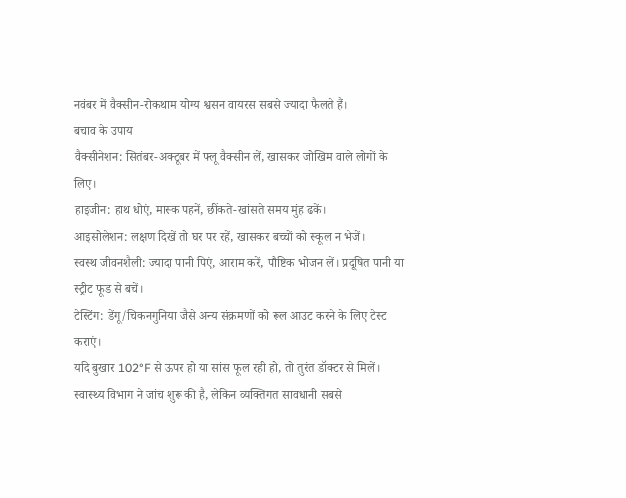नवंबर में वैक्सीन-रोकथाम योग्य श्वसन वायरस सबसे ज्यादा फैलते हैं।
बचाव के उपाय
वैक्सीनेशन: सितंबर-अक्टूबर में फ्लू वैक्सीन लें, खासकर जोखिम वाले लोगों के लिए।
हाइजीन: हाथ धोएं, मास्क पहनें, छींकते-खांसते समय मुंह ढकें।
आइसोलेशन: लक्षण दिखें तो घर पर रहें, खासकर बच्चों को स्कूल न भेजें।
स्वस्थ जीवनशैली: ज्यादा पानी पिएं, आराम करें, पौष्टिक भोजन लें। प्रदूषित पानी या स्ट्रीट फूड से बचें।
टेस्टिंग: डेंगू/चिकनगुनिया जैसे अन्य संक्रमणों को रूल आउट करने के लिए टेस्ट कराएं।
यदि बुखार 102°F से ऊपर हो या सांस फूल रही हो, तो तुरंत डॉक्टर से मिलें। स्वास्थ्य विभाग ने जांच शुरू की है, लेकिन व्यक्तिगत सावधानी सबसे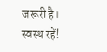जरूरी है। स्वस्थ रहें!